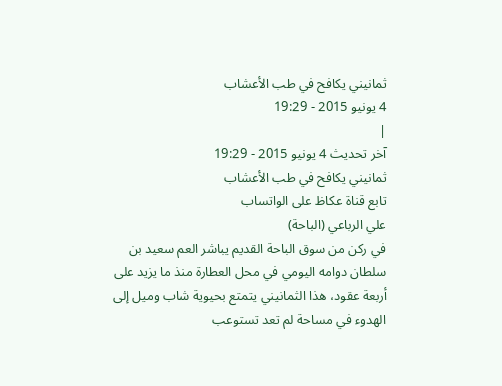ثمانيني يكافح في طب الأعشاب
4 يونيو 2015 - 19:29
|
آخر تحديث 4 يونيو 2015 - 19:29
ثمانيني يكافح في طب الأعشاب
تابع قناة عكاظ على الواتساب
علي الرباعي (الباحة)
في ركن من سوق الباحة القديم يباشر العم سعيد بن سلطان دوامه اليومي في محل العطارة منذ ما يزيد على أربعة عقود، هذا الثمانيني يتمتع بحيوية شاب وميل إلى الهدوء في مساحة لم تعد تستوعب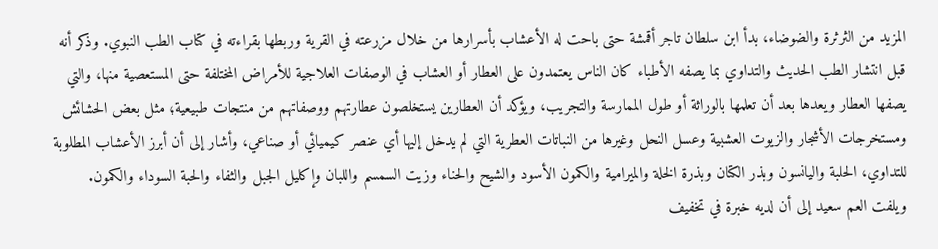المزيد من الثرثرة والضوضاء، بدأ ابن سلطان تاجر أقمشة حتى باحت له الأعشاب بأسرارها من خلال مزرعته في القرية وربطها بقراءته في كتاب الطب النبوي. وذكر أنه قبل انتشار الطب الحديث والتداوي بما يصفه الأطباء كان الناس يعتمدون على العطار أو العشاب في الوصفات العلاجية للأمراض المختلفة حتى المستعصية منها، والتي يصفها العطار ويعدها بعد أن تعلمها بالوراثة أو طول الممارسة والتجريب، ويؤكد أن العطارين يستخلصون عطارتهم ووصفاتهم من منتجات طبيعية؛ مثل بعض الحشائش ومستخرجات الأشجار والزيوت العشبية وعسل النحل وغيرها من النباتات العطرية التي لم يدخل إليها أي عنصر كيميائي أو صناعي، وأشار إلى أن أبرز الأعشاب المطلوبة للتداوي، الحلبة واليانسون وبذر الكتان وبذرة الخلة والميرامية والكمون الأسود والشيح والحناء وزيت السمسم واللبان وإكليل الجبل والثفاء والحبة السوداء والكمون. ويلفت العم سعيد إلى أن لديه خبرة في تخفيف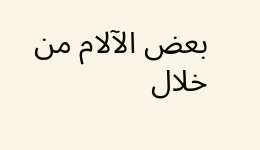بعض الآلام من خلال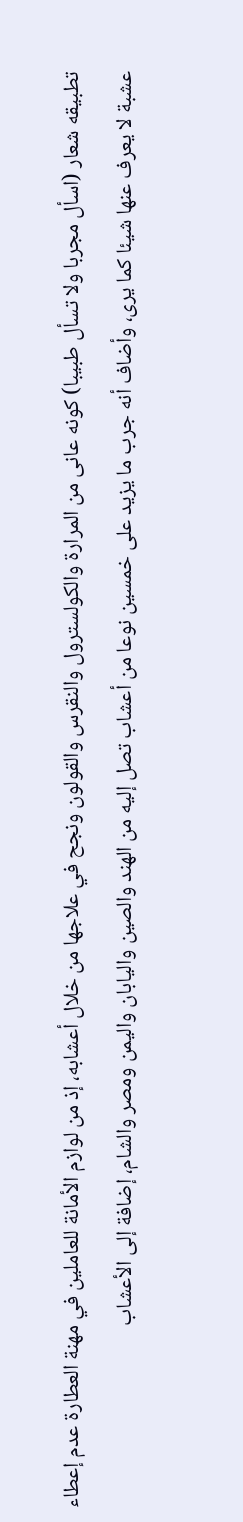تطبيقه شعار (اسأل مجربا ولا تسأل طبيبا) كونه عانى من المرارة والكولسترول والنقرس والقولون ونجح في علاجها من خلال أعشابه، إذ من لوازم الأمانة للعاملين في مهنة العطارة عدم إعطاء عشبة لا يعرف عنها شيئا كما يرى، وأضاف أنه جرب ما يزيد على خمسين نوعا من أعشاب تصل إليه من الهند والصين واليابان واليمن ومصر والشام، إضافة إلى الأعشاب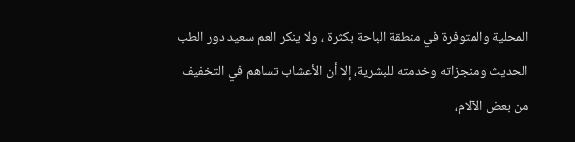المحلية والمتوفرة في منطقة الباحة بكثرة ، ولا ينكر العم سعيد دور الطب الحديث ومنجزاته وخدمته للبشرية، إلا أن الأعشاب تساهم في التخفيف من بعض الآلام،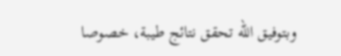وبتوفيق الله تحقق نتائج طيبة، خصوصا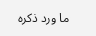ما ورد ذكره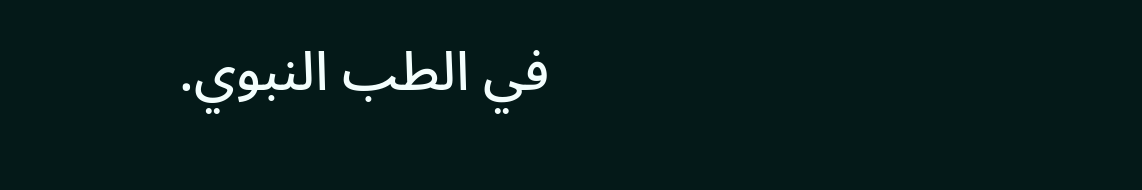في الطب النبوي.